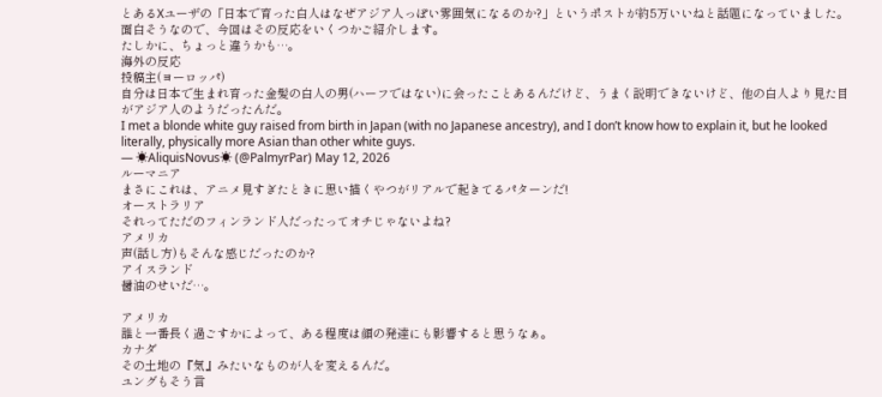とあるXユーザの「日本で育った白人はなぜアジア人っぽい雰囲気になるのか?」というポストが約5万いいねと話題になっていました。
面白そうなので、今回はその反応をいくつかご紹介します。
たしかに、ちょっと違うかも…。
海外の反応
投稿主(ヨーロッパ)
自分は日本で生まれ育った金髪の白人の男(ハーフではない)に会ったことあるんだけど、うまく説明できないけど、他の白人より見た目がアジア人のようだったんだ。
I met a blonde white guy raised from birth in Japan (with no Japanese ancestry), and I don’t know how to explain it, but he looked literally, physically more Asian than other white guys.
— ☀AliquisNovus☀ (@PalmyrPar) May 12, 2026
ルーマニア
まさにこれは、アニメ見すぎたときに思い描くやつがリアルで起きてるパターンだ!
オーストラリア
それってただのフィンランド人だったってオチじゃないよね?
アメリカ
声(話し方)もそんな感じだったのか?
アイスランド
醤油のせいだ…。

アメリカ
誰と一番長く過ごすかによって、ある程度は顔の発達にも影響すると思うなぁ。
カナダ
その土地の『気』みたいなものが人を変えるんだ。
ユングもそう言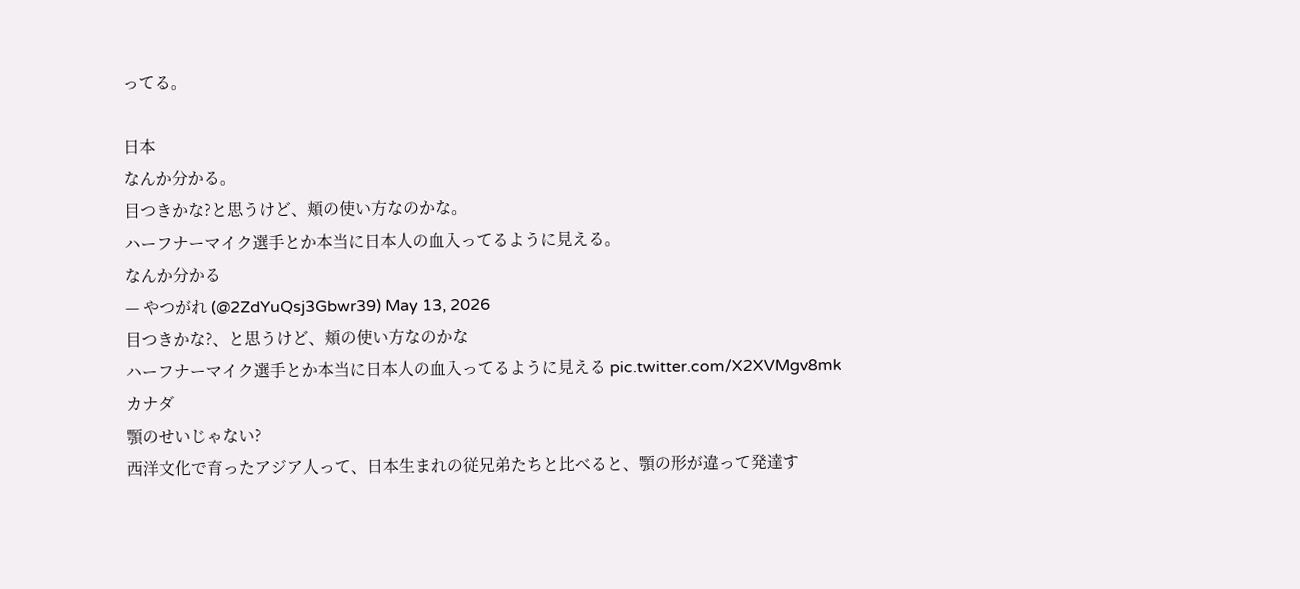ってる。

日本
なんか分かる。
目つきかな?と思うけど、頬の使い方なのかな。
ハーフナーマイク選手とか本当に日本人の血入ってるように見える。
なんか分かる
— やつがれ (@2ZdYuQsj3Gbwr39) May 13, 2026
目つきかな?、と思うけど、頬の使い方なのかな
ハーフナーマイク選手とか本当に日本人の血入ってるように見える pic.twitter.com/X2XVMgv8mk
カナダ
顎のせいじゃない?
西洋文化で育ったアジア人って、日本生まれの従兄弟たちと比べると、顎の形が違って発達す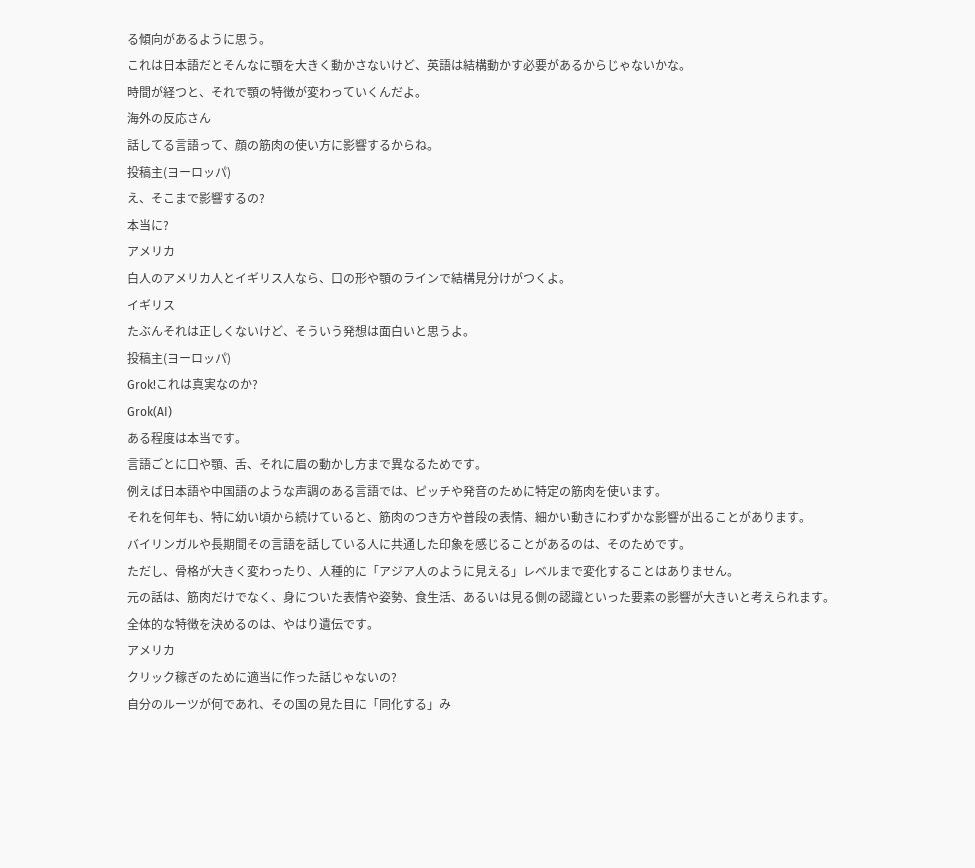る傾向があるように思う。
これは日本語だとそんなに顎を大きく動かさないけど、英語は結構動かす必要があるからじゃないかな。
時間が経つと、それで顎の特徴が変わっていくんだよ。
海外の反応さん
話してる言語って、顔の筋肉の使い方に影響するからね。
投稿主(ヨーロッパ)
え、そこまで影響するの?
本当に?
アメリカ
白人のアメリカ人とイギリス人なら、口の形や顎のラインで結構見分けがつくよ。
イギリス
たぶんそれは正しくないけど、そういう発想は面白いと思うよ。
投稿主(ヨーロッパ)
Grok!これは真実なのか?
Grok(AI)
ある程度は本当です。
言語ごとに口や顎、舌、それに眉の動かし方まで異なるためです。
例えば日本語や中国語のような声調のある言語では、ピッチや発音のために特定の筋肉を使います。
それを何年も、特に幼い頃から続けていると、筋肉のつき方や普段の表情、細かい動きにわずかな影響が出ることがあります。
バイリンガルや長期間その言語を話している人に共通した印象を感じることがあるのは、そのためです。
ただし、骨格が大きく変わったり、人種的に「アジア人のように見える」レベルまで変化することはありません。
元の話は、筋肉だけでなく、身についた表情や姿勢、食生活、あるいは見る側の認識といった要素の影響が大きいと考えられます。
全体的な特徴を決めるのは、やはり遺伝です。
アメリカ
クリック稼ぎのために適当に作った話じゃないの?
自分のルーツが何であれ、その国の見た目に「同化する」み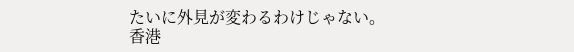たいに外見が変わるわけじゃない。
香港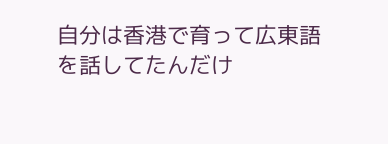自分は香港で育って広東語を話してたんだけ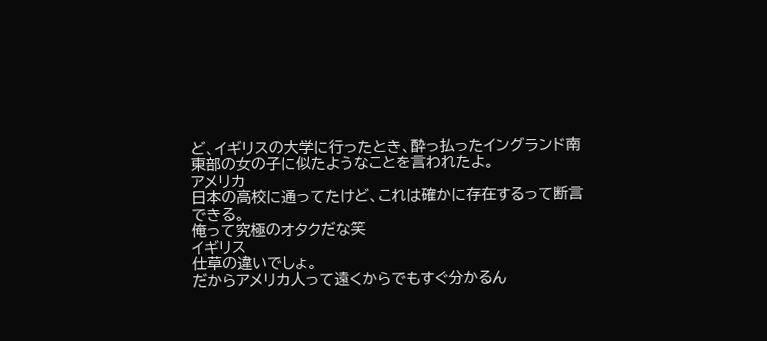ど、イギリスの大学に行ったとき、酔っ払ったイングランド南東部の女の子に似たようなことを言われたよ。
アメリカ
日本の高校に通ってたけど、これは確かに存在するって断言できる。
俺って究極のオタクだな笑
イギリス
仕草の違いでしょ。
だからアメリカ人って遠くからでもすぐ分かるん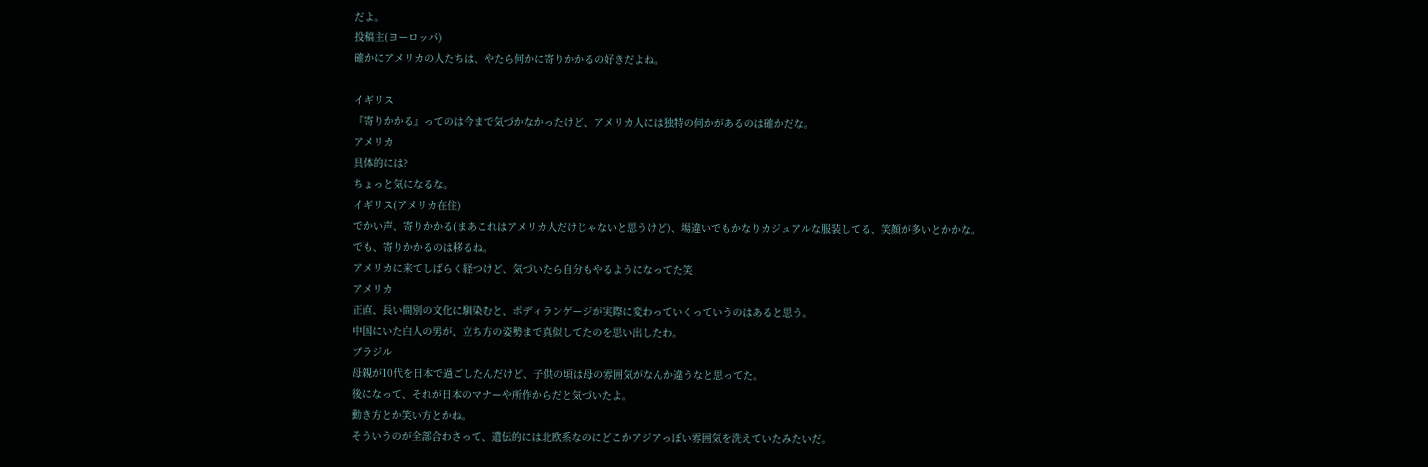だよ。
投稿主(ヨーロッパ)
確かにアメリカの人たちは、やたら何かに寄りかかるの好きだよね。

イギリス
『寄りかかる』ってのは今まで気づかなかったけど、アメリカ人には独特の何かがあるのは確かだな。
アメリカ
具体的には?
ちょっと気になるな。
イギリス(アメリカ在住)
でかい声、寄りかかる(まあこれはアメリカ人だけじゃないと思うけど)、場違いでもかなりカジュアルな服装してる、笑顔が多いとかかな。
でも、寄りかかるのは移るね。
アメリカに来てしばらく経つけど、気づいたら自分もやるようになってた笑
アメリカ
正直、長い間別の文化に馴染むと、ボディランゲージが実際に変わっていくっていうのはあると思う。
中国にいた白人の男が、立ち方の姿勢まで真似してたのを思い出したわ。
ブラジル
母親が10代を日本で過ごしたんだけど、子供の頃は母の雰囲気がなんか違うなと思ってた。
後になって、それが日本のマナーや所作からだと気づいたよ。
動き方とか笑い方とかね。
そういうのが全部合わさって、遺伝的には北欧系なのにどこかアジアっぽい雰囲気を洗えていたみたいだ。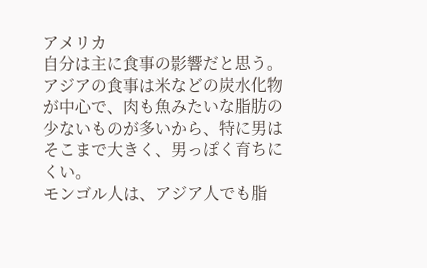アメリカ
自分は主に食事の影響だと思う。
アジアの食事は米などの炭水化物が中心で、肉も魚みたいな脂肪の少ないものが多いから、特に男はそこまで大きく、男っぽく育ちにくい。
モンゴル人は、アジア人でも脂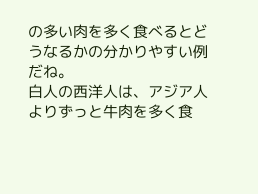の多い肉を多く食べるとどうなるかの分かりやすい例だね。
白人の西洋人は、アジア人よりずっと牛肉を多く食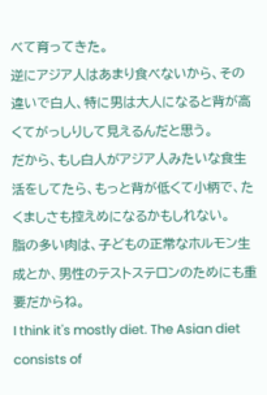べて育ってきた。
逆にアジア人はあまり食べないから、その違いで白人、特に男は大人になると背が高くてがっしりして見えるんだと思う。
だから、もし白人がアジア人みたいな食生活をしてたら、もっと背が低くて小柄で、たくましさも控えめになるかもしれない。
脂の多い肉は、子どもの正常なホルモン生成とか、男性のテストステロンのためにも重要だからね。
I think it's mostly diet. The Asian diet consists of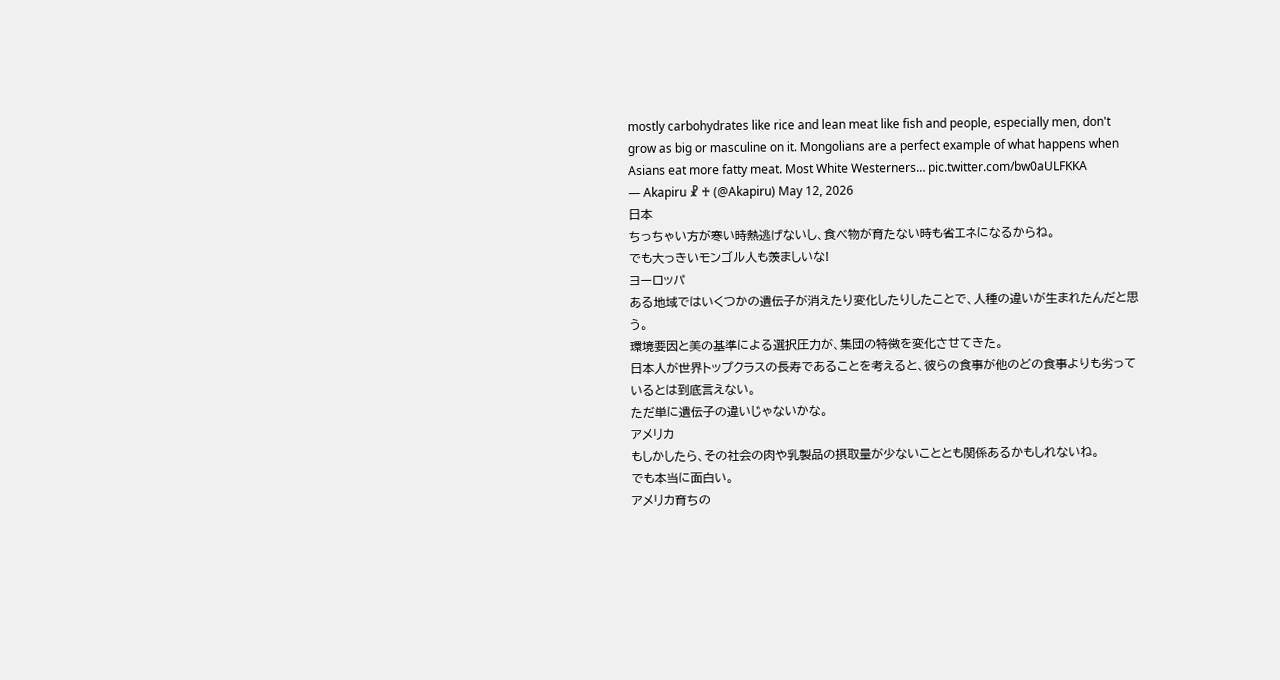mostly carbohydrates like rice and lean meat like fish and people, especially men, don't grow as big or masculine on it. Mongolians are a perfect example of what happens when Asians eat more fatty meat. Most White Westerners… pic.twitter.com/bw0aULFKKA
— Akapiru ☧ ♰ (@Akapiru) May 12, 2026
日本
ちっちゃい方が寒い時熱逃げないし、食べ物が育たない時も省エネになるからね。
でも大っきいモンゴル人も羨ましいな!
ヨーロッパ
ある地域ではいくつかの遺伝子が消えたり変化したりしたことで、人種の違いが生まれたんだと思う。
環境要因と美の基準による選択圧力が、集団の特徴を変化させてきた。
日本人が世界トップクラスの長寿であることを考えると、彼らの食事が他のどの食事よりも劣っているとは到底言えない。
ただ単に遺伝子の違いじゃないかな。
アメリカ
もしかしたら、その社会の肉や乳製品の摂取量が少ないこととも関係あるかもしれないね。
でも本当に面白い。
アメリカ育ちの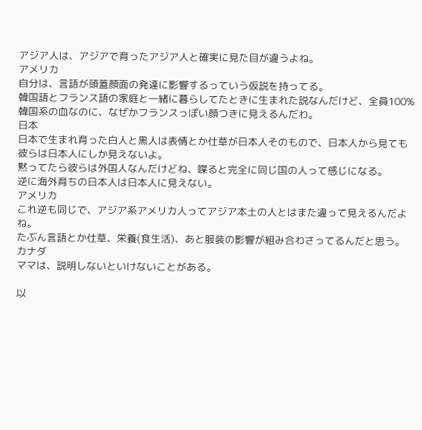アジア人は、アジアで育ったアジア人と確実に見た目が違うよね。
アメリカ
自分は、言語が頭蓋顔面の発達に影響するっていう仮説を持ってる。
韓国語とフランス語の家庭と一緒に暮らしてたときに生まれた説なんだけど、全員100%韓国系の血なのに、なぜかフランスっぽい顔つきに見えるんだわ。
日本
日本で生まれ育った白人と黒人は表情とか仕草が日本人そのもので、日本人から見ても彼らは日本人にしか見えないよ。
黙ってたら彼らは外国人なんだけどね、喋ると完全に同じ国の人って感じになる。
逆に海外育ちの日本人は日本人に見えない。
アメリカ
これ逆も同じで、アジア系アメリカ人ってアジア本土の人とはまた違って見えるんだよね。
たぶん言語とか仕草、栄養(食生活)、あと服装の影響が組み合わさってるんだと思う。
カナダ
ママは、説明しないといけないことがある。

以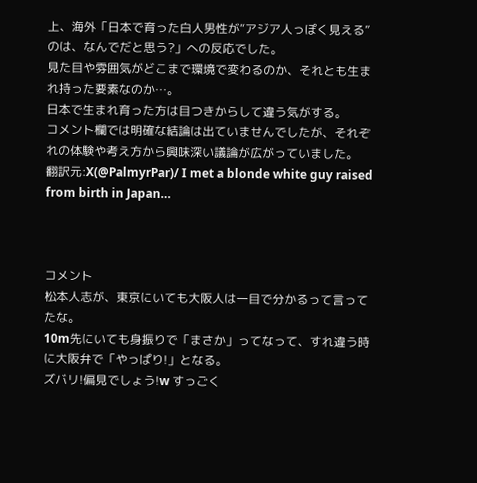上、海外「日本で育った白人男性が“アジア人っぽく見える”のは、なんでだと思う?」への反応でした。
見た目や雰囲気がどこまで環境で変わるのか、それとも生まれ持った要素なのか…。
日本で生まれ育った方は目つきからして違う気がする。
コメント欄では明確な結論は出ていませんでしたが、それぞれの体験や考え方から興味深い議論が広がっていました。
翻訳元:X(@PalmyrPar)/ I met a blonde white guy raised from birth in Japan…



コメント
松本人志が、東京にいても大阪人は一目で分かるって言ってたな。
10m先にいても身振りで「まさか」ってなって、すれ違う時に大阪弁で「やっぱり!」となる。
ズバリ!偏見でしょう!w すっごく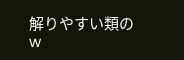解りやすい類のw